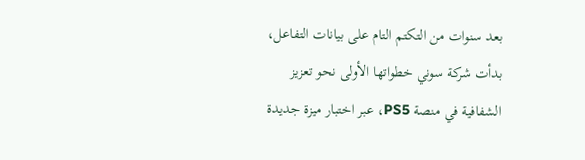بعد سنوات من التكتم التام على بيانات التفاعل، بدأت شركة سوني خطواتها الأولى نحو تعزيز الشفافية في منصة PS5، عبر اختبار ميزة جديدة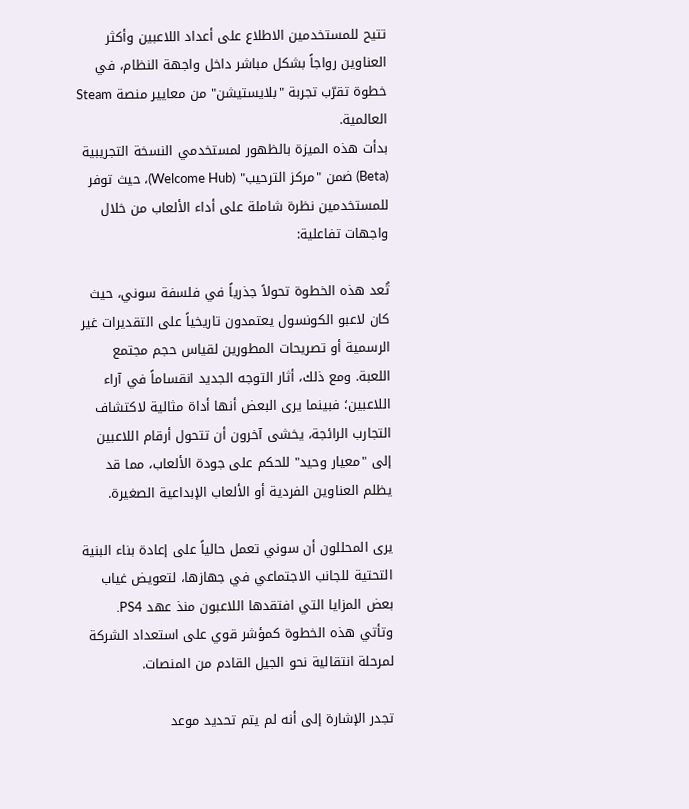تتيح للمستخدمين الاطلاع على أعداد اللاعبين وأكثر العناوين رواجاً بشكل مباشر داخل واجهة النظام، في خطوة تقرّب تجربة "بلايستيشن" من معايير منصة Steam العالمية.
بدأت هذه الميزة بالظهور لمستخدمي النسخة التجريبية (Beta) ضمن "مركز الترحيب" (Welcome Hub)، حيث توفر للمستخدمين نظرة شاملة على أداء الألعاب من خلال واجهات تفاعلية:

تُعد هذه الخطوة تحولاً جذرياً في فلسفة سوني، حيث كان لاعبو الكونسول يعتمدون تاريخياً على التقديرات غير الرسمية أو تصريحات المطورين لقياس حجم مجتمع اللعبة. ومع ذلك، أثار التوجه الجديد انقساماً في آراء اللاعبين؛ فبينما يرى البعض أنها أداة مثالية لاكتشاف التجارب الرائجة، يخشى آخرون أن تتحول أرقام اللاعبين إلى "معيار وحيد" للحكم على جودة الألعاب، مما قد يظلم العناوين الفردية أو الألعاب الإبداعية الصغيرة.

يرى المحللون أن سوني تعمل حالياً على إعادة بناء البنية التحتية للجانب الاجتماعي في جهازها، لتعويض غياب بعض المزايا التي افتقدها اللاعبون منذ عهد PS4. وتأتي هذه الخطوة كمؤشر قوي على استعداد الشركة لمرحلة انتقالية نحو الجيل القادم من المنصات.

تجدر الإشارة إلى أنه لم يتم تحديد موعد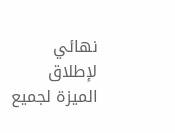نهائي لإطلاق الميزة لجميع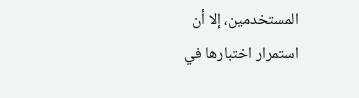المستخدمين، إلا أن استمرار اختبارها في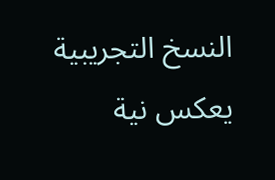النسخ التجريبية يعكس نية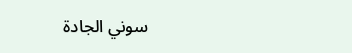سوني الجادة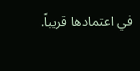في اعتمادها قريباً.